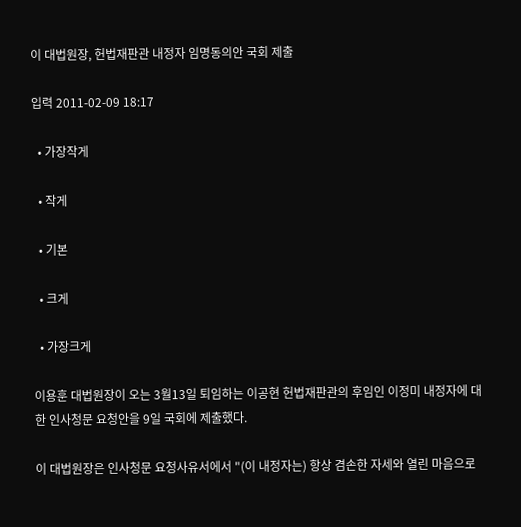이 대법원장, 헌법재판관 내정자 임명동의안 국회 제출

입력 2011-02-09 18:17

  • 가장작게

  • 작게

  • 기본

  • 크게

  • 가장크게

이용훈 대법원장이 오는 3월13일 퇴임하는 이공현 헌법재판관의 후임인 이정미 내정자에 대한 인사청문 요청안을 9일 국회에 제출했다.

이 대법원장은 인사청문 요청사유서에서 "(이 내정자는) 항상 겸손한 자세와 열린 마음으로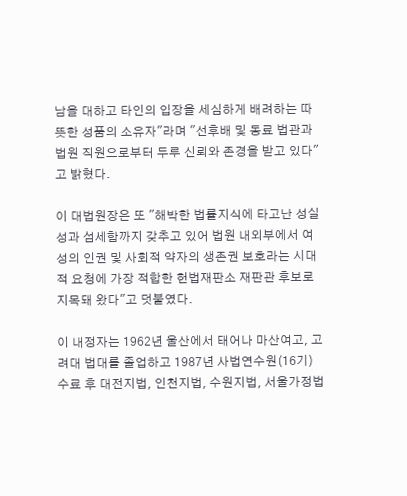남을 대하고 타인의 입장을 세심하게 배려하는 따뜻한 성품의 소유자"라며 "선후배 및 동료 법관과 법원 직원으로부터 두루 신뢰와 존경을 받고 있다"고 밝혔다.

이 대법원장은 또 "해박한 법률지식에 타고난 성실성과 섬세함까지 갖추고 있어 법원 내외부에서 여성의 인권 및 사회적 약자의 생존권 보호라는 시대적 요청에 가장 적합한 헌법재판소 재판관 후보로 지목돼 왔다"고 덧붙였다.

이 내정자는 1962년 울산에서 태어나 마산여고, 고려대 법대를 졸업하고 1987년 사법연수원(16기) 수료 후 대전지법, 인천지법, 수원지법, 서울가정법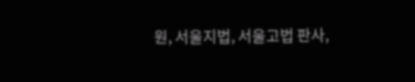원, 서울지법, 서울고법 판사,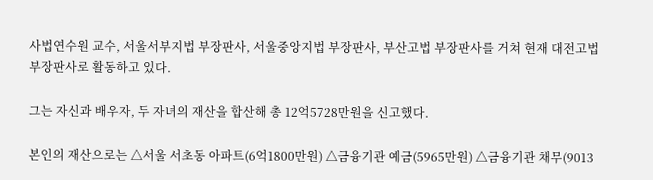사법연수원 교수, 서울서부지법 부장판사, 서울중앙지법 부장판사, 부산고법 부장판사를 거쳐 현재 대전고법 부장판사로 활동하고 있다.

그는 자신과 배우자, 두 자녀의 재산을 합산해 총 12억5728만원을 신고했다.

본인의 재산으로는 △서울 서초동 아파트(6억1800만원) △금융기관 예금(5965만원) △금융기관 채무(9013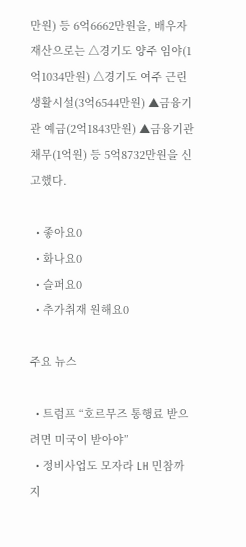만원) 등 6억6662만원을, 배우자 재산으로는 △경기도 양주 임야(1억1034만원) △경기도 여주 근린생활시설(3억6544만원) ▲금융기관 예금(2억1843만원) ▲금융기관 채무(1억원) 등 5억8732만원을 신고했다.

  • 좋아요0
  • 화나요0
  • 슬퍼요0
  • 추가취재 원해요0

주요 뉴스

  • 트럼프 “호르무즈 통행료 받으려면 미국이 받아야”
  • 정비사업도 모자라 LH 민참까지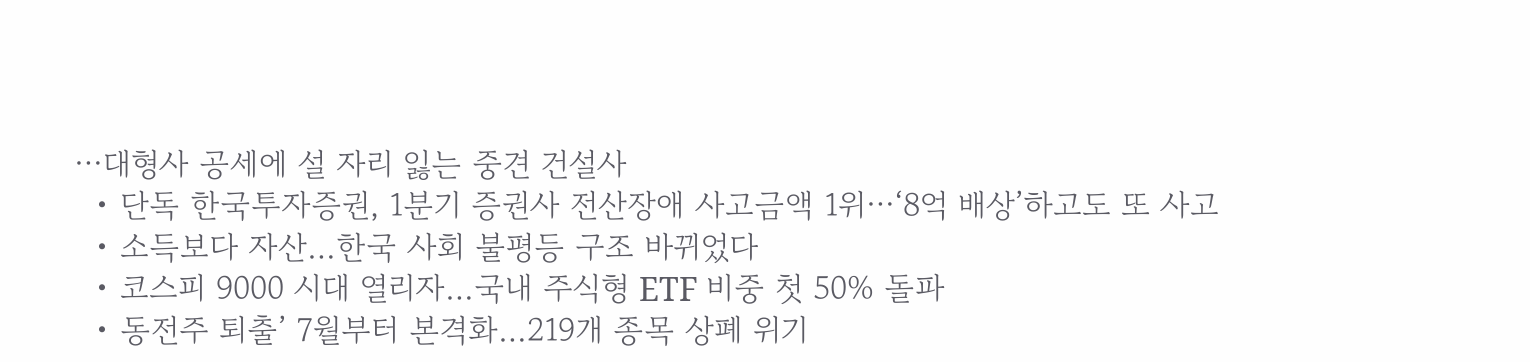⋯대형사 공세에 설 자리 잃는 중견 건설사
  • 단독 한국투자증권, 1분기 증권사 전산장애 사고금액 1위⋯‘8억 배상’하고도 또 사고
  • 소득보다 자산…한국 사회 불평등 구조 바뀌었다
  • 코스피 9000 시대 열리자…국내 주식형 ETF 비중 첫 50% 돌파
  • 동전주 퇴출’ 7월부터 본격화…219개 종목 상폐 위기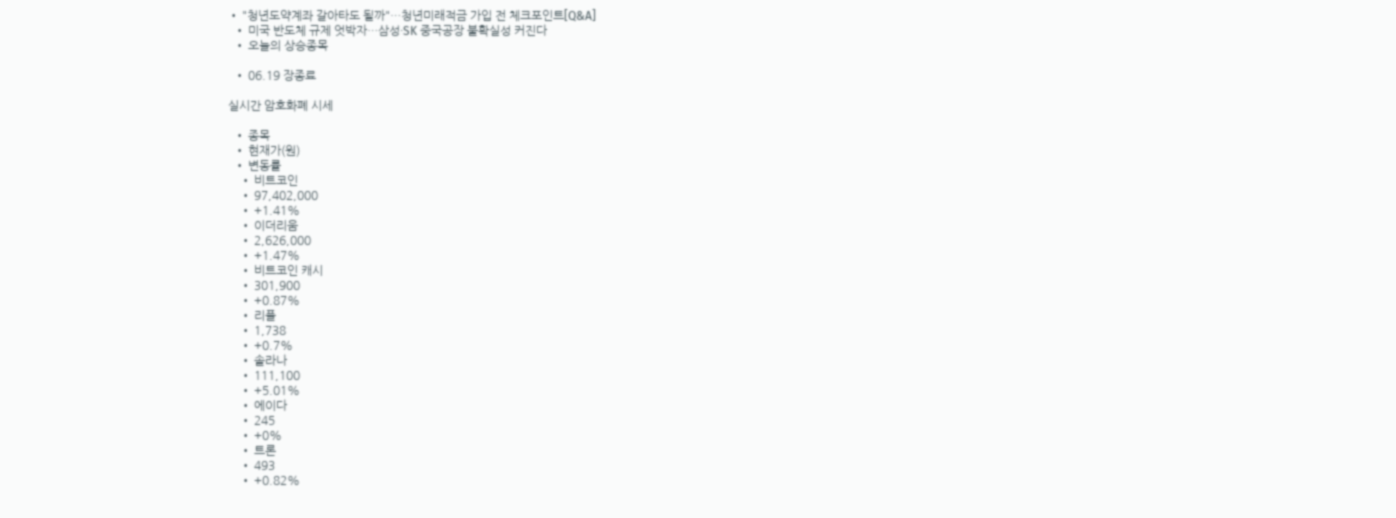• "청년도약계좌 갈아타도 될까"…청년미래적금 가입 전 체크포인트[Q&A]
  • 미국 반도체 규제 엇박자…삼성·SK 중국공장 불확실성 커진다
  • 오늘의 상승종목

  • 06.19 장종료

실시간 암호화폐 시세

  • 종목
  • 현재가(원)
  • 변동률
    • 비트코인
    • 97,402,000
    • +1.41%
    • 이더리움
    • 2,626,000
    • +1.47%
    • 비트코인 캐시
    • 301,900
    • +0.87%
    • 리플
    • 1,738
    • +0.7%
    • 솔라나
    • 111,100
    • +5.01%
    • 에이다
    • 245
    • +0%
    • 트론
    • 493
    • +0.82%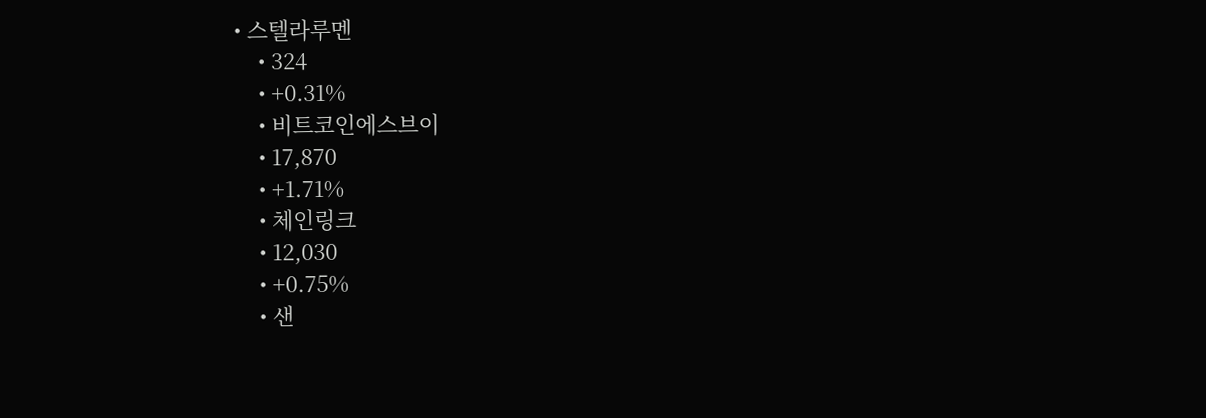• 스텔라루멘
    • 324
    • +0.31%
    • 비트코인에스브이
    • 17,870
    • +1.71%
    • 체인링크
    • 12,030
    • +0.75%
    • 샌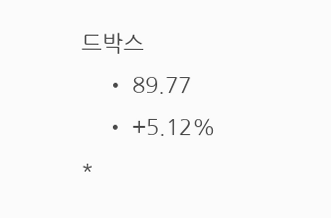드박스
    • 89.77
    • +5.12%
*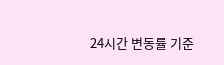24시간 변동률 기준